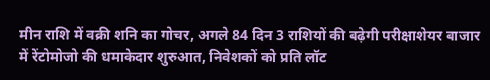मीन राशि में वक्री शनि का गोचर, अगले 84 दिन 3 राशियों की बढ़ेगी परीक्षाशेयर बाजार में रेंटोमोजो की धमाकेदार शुरुआत, निवेशकों को प्रति लॉट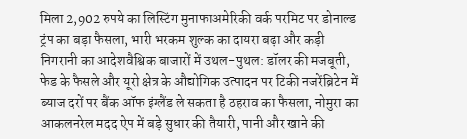मिला 2,902 रुपये का लिस्टिंग मुनाफाअमेरिकी वर्क परमिट पर डोनाल्ड ट्रंप का बड़ा फैसला, भारी भरकम शुल्क का दायरा बढ़ा और कड़ी निगरानी का आदेशवैश्विक बाजारों में उथल-पुथल: डॉलर की मजबूती, फेड के फैसले और यूरो क्षेत्र के औद्योगिक उत्पादन पर टिकी नजरेंब्रिटेन में ब्याज दरों पर बैंक ऑफ इंग्लैंड ले सकता है ठहराव का फैसला, नोमुरा का आकलनरेल मदद ऐप में बड़े सुधार की तैयारी, पानी और खाने की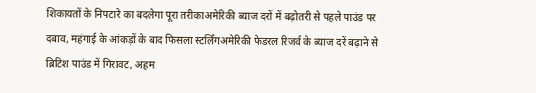शिकायतों के निपटारे का बदलेगा पूरा तरीकाअमेरिकी ब्याज दरों में बढ़ोतरी से पहले पाउंड पर दबाव, महंगाई के आंकड़ों के बाद फिसला स्टर्लिंगअमेरिकी फेडरल रिजर्व के ब्याज दरें बढ़ाने से ब्रिटिश पाउंड में गिरावट, अहम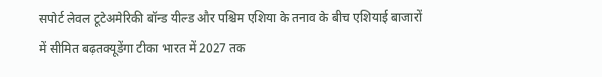सपोर्ट लेवल टूटेअमेरिकी बॉन्ड यील्ड और पश्चिम एशिया के तनाव के बीच एशियाई बाजारों में सीमित बढ़तक्यूडेंगा टीका भारत में 2027 तक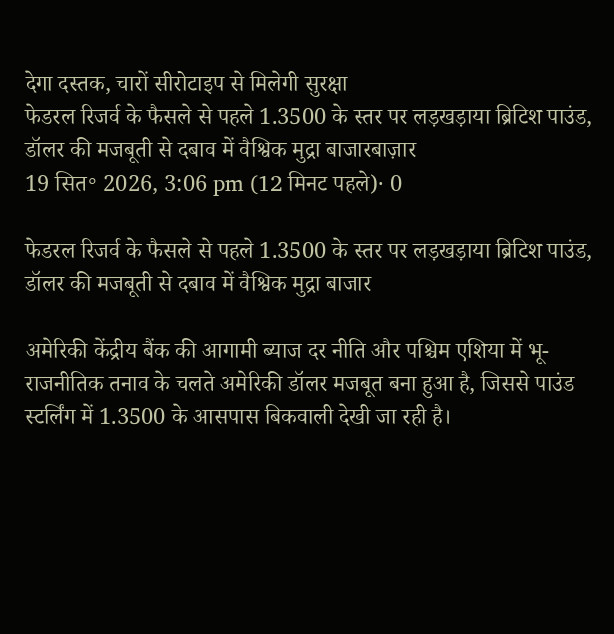देगा दस्तक, चारों सीरोटाइप से मिलेगी सुरक्षा
फेडरल रिजर्व के फैसले से पहले 1.3500 के स्तर पर लड़खड़ाया ब्रिटिश पाउंड, डॉलर की मजबूती से दबाव में वैश्विक मुद्रा बाजारबाज़ार
19 सित॰ 2026, 3:06 pm (12 मिनट पहले)· 0

फेडरल रिजर्व के फैसले से पहले 1.3500 के स्तर पर लड़खड़ाया ब्रिटिश पाउंड, डॉलर की मजबूती से दबाव में वैश्विक मुद्रा बाजार

अमेरिकी केंद्रीय बैंक की आगामी ब्याज दर नीति और पश्चिम एशिया में भू-राजनीतिक तनाव के चलते अमेरिकी डॉलर मजबूत बना हुआ है, जिससे पाउंड स्टर्लिंग में 1.3500 के आसपास बिकवाली देखी जा रही है।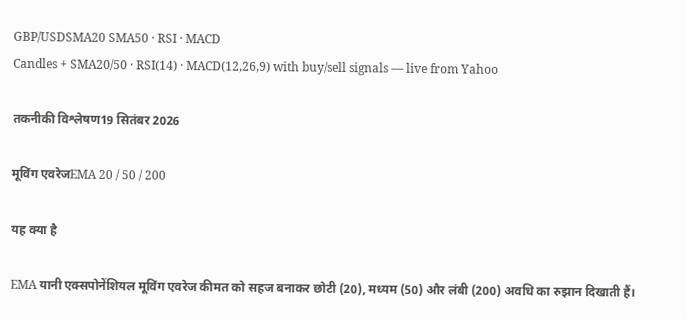GBP/USDSMA20 SMA50 · RSI · MACD
Candles + SMA20/50 · RSI(14) · MACD(12,26,9) with buy/sell signals — live from Yahoo

तकनीकी विश्लेषण19 सितंबर 2026

मूविंग एवरेजEMA 20 / 50 / 200

यह क्या है

EMA यानी एक्सपोनेंशियल मूविंग एवरेज कीमत को सहज बनाकर छोटी (20), मध्यम (50) और लंबी (200) अवधि का रुझान दिखाती हैं।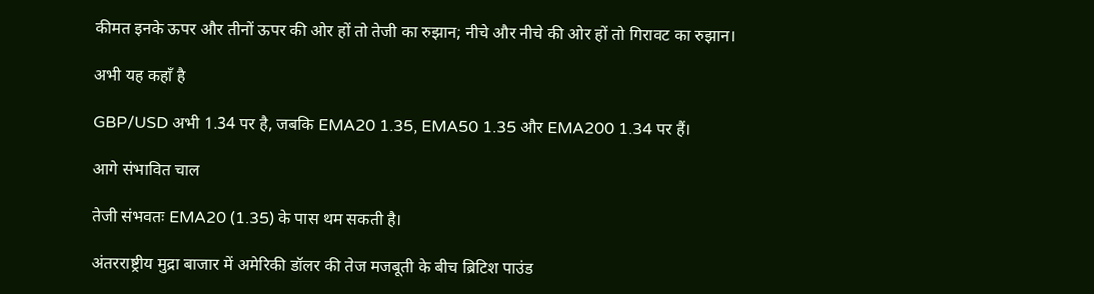कीमत इनके ऊपर और तीनों ऊपर की ओर हों तो तेजी का रुझान; नीचे और नीचे की ओर हों तो गिरावट का रुझान।

अभी यह कहाँ है

GBP/USD अभी 1.34 पर है, जबकि EMA20 1.35, EMA50 1.35 और EMA200 1.34 पर हैं।

आगे संभावित चाल

तेजी संभवतः EMA20 (1.35) के पास थम सकती है।

अंतरराष्ट्रीय मुद्रा बाजार में अमेरिकी डॉलर की तेज मजबूती के बीच ब्रिटिश पाउंड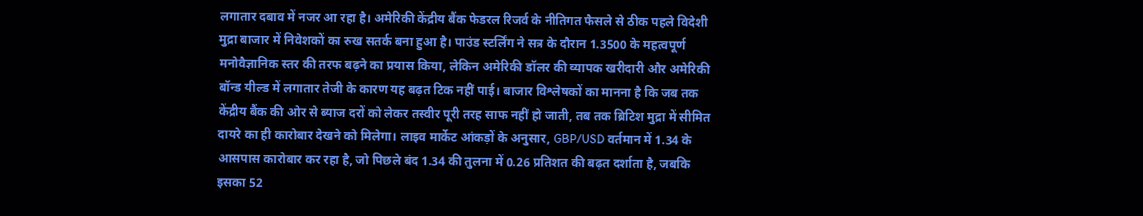लगातार दबाव में नजर आ रहा है। अमेरिकी केंद्रीय बैंक फेडरल रिजर्व के नीतिगत फैसले से ठीक पहले विदेशी मुद्रा बाजार में निवेशकों का रुख सतर्क बना हुआ है। पाउंड स्टर्लिंग ने सत्र के दौरान 1.3500 के महत्वपूर्ण मनोवैज्ञानिक स्तर की तरफ बढ़ने का प्रयास किया, लेकिन अमेरिकी डॉलर की व्यापक खरीदारी और अमेरिकी बॉन्ड यील्ड में लगातार तेजी के कारण यह बढ़त टिक नहीं पाई। बाजार विश्लेषकों का मानना है कि जब तक केंद्रीय बैंक की ओर से ब्याज दरों को लेकर तस्वीर पूरी तरह साफ नहीं हो जाती, तब तक ब्रिटिश मुद्रा में सीमित दायरे का ही कारोबार देखने को मिलेगा। लाइव मार्केट आंकड़ों के अनुसार, GBP/USD वर्तमान में 1.34 के आसपास कारोबार कर रहा है, जो पिछले बंद 1.34 की तुलना में 0.26 प्रतिशत की बढ़त दर्शाता है, जबकि इसका 52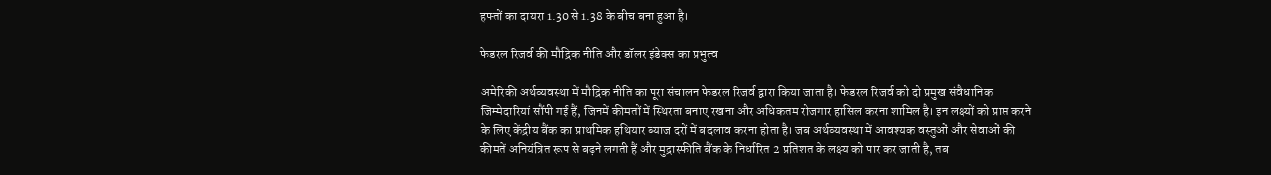हफ्तों का दायरा 1.30 से 1.38 के बीच बना हुआ है।

फेडरल रिजर्व की मौद्रिक नीति और डॉलर इंडेक्स का प्रभुत्व

अमेरिकी अर्थव्यवस्था में मौद्रिक नीति का पूरा संचालन फेडरल रिजर्व द्वारा किया जाता है। फेडरल रिजर्व को दो प्रमुख संवैधानिक जिम्मेदारियां सौंपी गई हैं, जिनमें कीमतों में स्थिरता बनाए रखना और अधिकतम रोजगार हासिल करना शामिल है। इन लक्ष्यों को प्राप्त करने के लिए केंद्रीय बैंक का प्राथमिक हथियार ब्याज दरों में बदलाव करना होता है। जब अर्थव्यवस्था में आवश्यक वस्तुओं और सेवाओं की कीमतें अनियंत्रित रूप से बढ़ने लगती हैं और मुद्रास्फीति बैंक के निर्धारित 2 प्रतिशत के लक्ष्य को पार कर जाती है, तब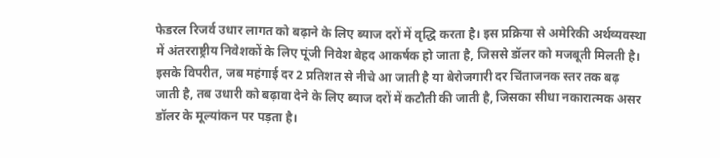फेडरल रिजर्व उधार लागत को बढ़ाने के लिए ब्याज दरों में वृद्धि करता है। इस प्रक्रिया से अमेरिकी अर्थव्यवस्था में अंतरराष्ट्रीय निवेशकों के लिए पूंजी निवेश बेहद आकर्षक हो जाता है, जिससे डॉलर को मजबूती मिलती है। इसके विपरीत, जब महंगाई दर 2 प्रतिशत से नीचे आ जाती है या बेरोजगारी दर चिंताजनक स्तर तक बढ़ जाती है, तब उधारी को बढ़ावा देने के लिए ब्याज दरों में कटौती की जाती है, जिसका सीधा नकारात्मक असर डॉलर के मूल्यांकन पर पड़ता है।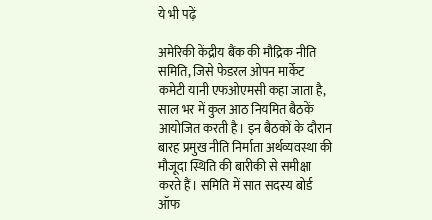ये भी पढ़ें

अमेरिकी केंद्रीय बैंक की मौद्रिक नीति समिति, जिसे फेडरल ओपन मार्केट कमेटी यानी एफओएमसी कहा जाता है, साल भर में कुल आठ नियमित बैठकें आयोजित करती है। इन बैठकों के दौरान बारह प्रमुख नीति निर्माता अर्थव्यवस्था की मौजूदा स्थिति की बारीकी से समीक्षा करते हैं। समिति में सात सदस्य बोर्ड ऑफ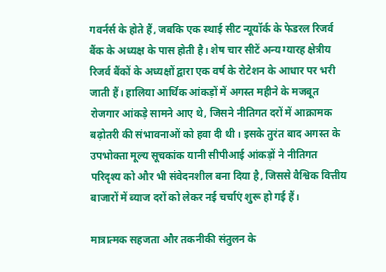गवर्नर्स के होते हैं, जबकि एक स्थाई सीट न्यूयॉर्क के फेडरल रिजर्व बैंक के अध्यक्ष के पास होती है। शेष चार सीटें अन्य ग्यारह क्षेत्रीय रिजर्व बैंकों के अध्यक्षों द्वारा एक वर्ष के रोटेशन के आधार पर भरी जाती हैं। हालिया आर्थिक आंकड़ों में अगस्त महीने के मजबूत रोजगार आंकड़े सामने आए थे, जिसने नीतिगत दरों में आक्रामक बढ़ोतरी की संभावनाओं को हवा दी थी। इसके तुरंत बाद अगस्त के उपभोक्ता मूल्य सूचकांक यानी सीपीआई आंकड़ों ने नीतिगत परिदृश्य को और भी संवेदनशील बना दिया है, जिससे वैश्विक वित्तीय बाजारों में ब्याज दरों को लेकर नई चर्चाएं शुरू हो गई हैं।

मात्रात्मक सहजता और तकनीकी संतुलन के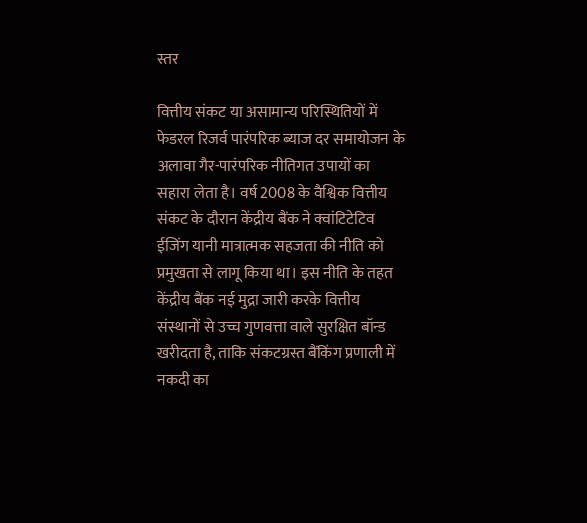स्तर

वित्तीय संकट या असामान्य परिस्थितियों में फेडरल रिजर्व पारंपरिक ब्याज दर समायोजन के अलावा गैर-पारंपरिक नीतिगत उपायों का सहारा लेता है। वर्ष 2008 के वैश्विक वित्तीय संकट के दौरान केंद्रीय बैंक ने क्वांटिटेटिव ईजिंग यानी मात्रात्मक सहजता की नीति को प्रमुखता से लागू किया था। इस नीति के तहत केंद्रीय बैंक नई मुद्रा जारी करके वित्तीय संस्थानों से उच्च गुणवत्ता वाले सुरक्षित बॉन्ड खरीदता है, ताकि संकटग्रस्त बैंकिंग प्रणाली में नकदी का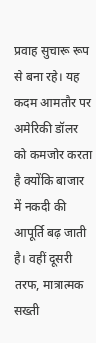प्रवाह सुचारू रूप से बना रहे। यह कदम आमतौर पर अमेरिकी डॉलर को कमजोर करता है क्योंकि बाजार में नकदी की आपूर्ति बढ़ जाती है। वहीं दूसरी तरफ, मात्रात्मक सख्ती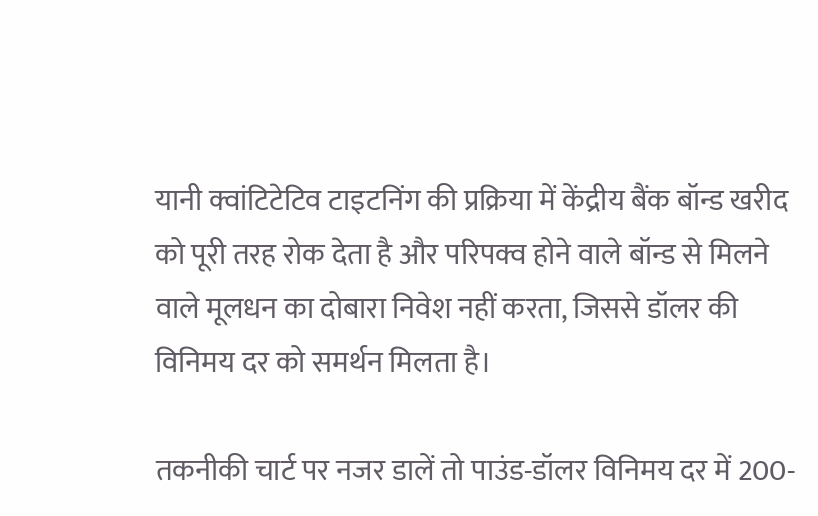यानी क्वांटिटेटिव टाइटनिंग की प्रक्रिया में केंद्रीय बैंक बॉन्ड खरीद को पूरी तरह रोक देता है और परिपक्व होने वाले बॉन्ड से मिलने वाले मूलधन का दोबारा निवेश नहीं करता, जिससे डॉलर की विनिमय दर को समर्थन मिलता है।

तकनीकी चार्ट पर नजर डालें तो पाउंड-डॉलर विनिमय दर में 200-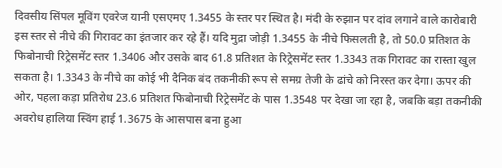दिवसीय सिंपल मूविंग एवरेज यानी एसएमए 1.3455 के स्तर पर स्थित है। मंदी के रुझान पर दांव लगाने वाले कारोबारी इस स्तर से नीचे की गिरावट का इंतजार कर रहे हैं। यदि मुद्रा जोड़ी 1.3455 के नीचे फिसलती है, तो 50.0 प्रतिशत के फिबोनाची रिट्रेसमेंट स्तर 1.3406 और उसके बाद 61.8 प्रतिशत के रिट्रेसमेंट स्तर 1.3343 तक गिरावट का रास्ता खुल सकता है। 1.3343 के नीचे का कोई भी दैनिक बंद तकनीकी रूप से समग्र तेजी के ढांचे को निरस्त कर देगा। ऊपर की ओर, पहला कड़ा प्रतिरोध 23.6 प्रतिशत फिबोनाची रिट्रेसमेंट के पास 1.3548 पर देखा जा रहा है, जबकि बड़ा तकनीकी अवरोध हालिया स्विंग हाई 1.3675 के आसपास बना हुआ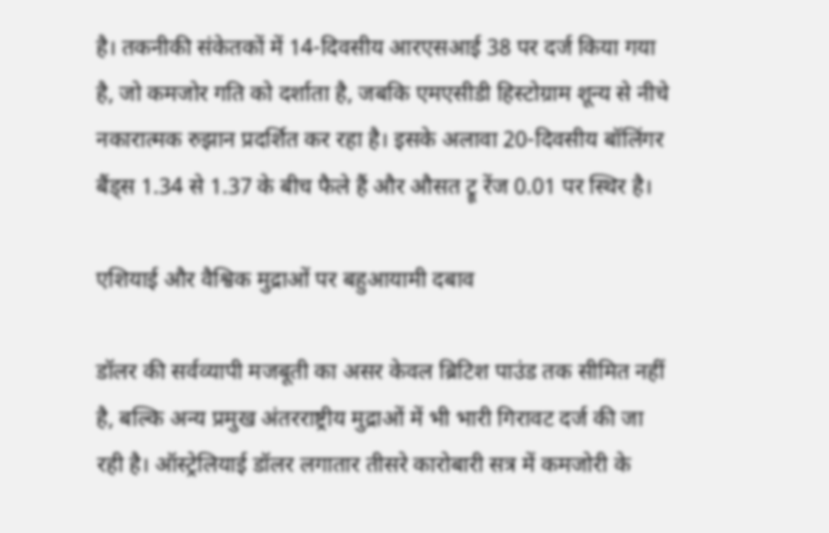है। तकनीकी संकेतकों में 14-दिवसीय आरएसआई 38 पर दर्ज किया गया है, जो कमजोर गति को दर्शाता है, जबकि एमएसीडी हिस्टोग्राम शून्य से नीचे नकारात्मक रुझान प्रदर्शित कर रहा है। इसके अलावा 20-दिवसीय बॉलिंगर बैंड्स 1.34 से 1.37 के बीच फैले हैं और औसत ट्रू रेंज 0.01 पर स्थिर है।

एशियाई और वैश्विक मुद्राओं पर बहुआयामी दबाव

डॉलर की सर्वव्यापी मजबूती का असर केवल ब्रिटिश पाउंड तक सीमित नहीं है, बल्कि अन्य प्रमुख अंतरराष्ट्रीय मुद्राओं में भी भारी गिरावट दर्ज की जा रही है। ऑस्ट्रेलियाई डॉलर लगातार तीसरे कारोबारी सत्र में कमजोरी के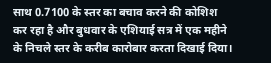साथ 0.7100 के स्तर का बचाव करने की कोशिश कर रहा है और बुधवार के एशियाई सत्र में एक महीने के निचले स्तर के करीब कारोबार करता दिखाई दिया।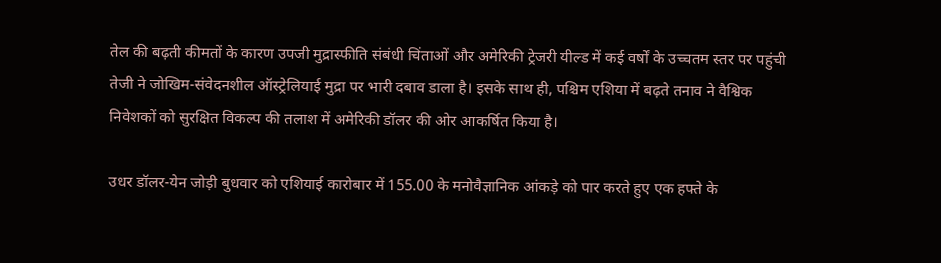तेल की बढ़ती कीमतों के कारण उपजी मुद्रास्फीति संबंधी चिंताओं और अमेरिकी ट्रेजरी यील्ड में कई वर्षों के उच्चतम स्तर पर पहुंची तेजी ने जोखिम-संवेदनशील ऑस्ट्रेलियाई मुद्रा पर भारी दबाव डाला है। इसके साथ ही, पश्चिम एशिया में बढ़ते तनाव ने वैश्विक निवेशकों को सुरक्षित विकल्प की तलाश में अमेरिकी डॉलर की ओर आकर्षित किया है।

उधर डॉलर-येन जोड़ी बुधवार को एशियाई कारोबार में 155.00 के मनोवैज्ञानिक आंकड़े को पार करते हुए एक हफ्ते के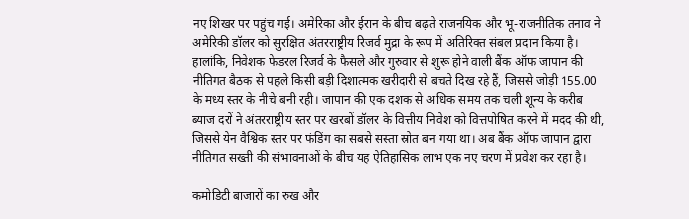नए शिखर पर पहुंच गई। अमेरिका और ईरान के बीच बढ़ते राजनयिक और भू-राजनीतिक तनाव ने अमेरिकी डॉलर को सुरक्षित अंतरराष्ट्रीय रिजर्व मुद्रा के रूप में अतिरिक्त संबल प्रदान किया है। हालांकि, निवेशक फेडरल रिजर्व के फैसले और गुरुवार से शुरू होने वाली बैंक ऑफ जापान की नीतिगत बैठक से पहले किसी बड़ी दिशात्मक खरीदारी से बचते दिख रहे हैं, जिससे जोड़ी 155.00 के मध्य स्तर के नीचे बनी रही। जापान की एक दशक से अधिक समय तक चली शून्य के करीब ब्याज दरों ने अंतरराष्ट्रीय स्तर पर खरबों डॉलर के वित्तीय निवेश को वित्तपोषित करने में मदद की थी, जिससे येन वैश्विक स्तर पर फंडिंग का सबसे सस्ता स्रोत बन गया था। अब बैंक ऑफ जापान द्वारा नीतिगत सख्ती की संभावनाओं के बीच यह ऐतिहासिक लाभ एक नए चरण में प्रवेश कर रहा है।

कमोडिटी बाजारों का रुख और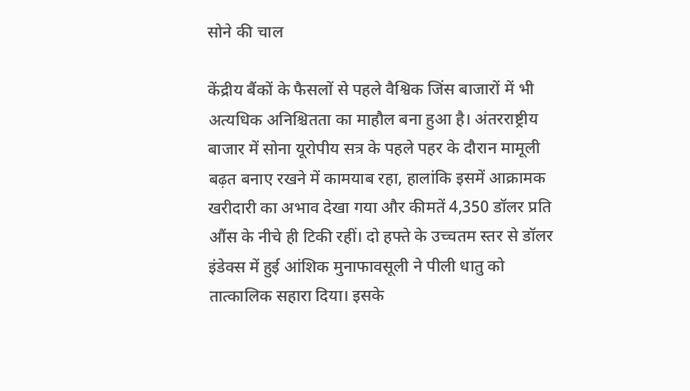सोने की चाल

केंद्रीय बैंकों के फैसलों से पहले वैश्विक जिंस बाजारों में भी अत्यधिक अनिश्चितता का माहौल बना हुआ है। अंतरराष्ट्रीय बाजार में सोना यूरोपीय सत्र के पहले पहर के दौरान मामूली बढ़त बनाए रखने में कामयाब रहा, हालांकि इसमें आक्रामक खरीदारी का अभाव देखा गया और कीमतें 4,350 डॉलर प्रति औंस के नीचे ही टिकी रहीं। दो हफ्ते के उच्चतम स्तर से डॉलर इंडेक्स में हुई आंशिक मुनाफावसूली ने पीली धातु को तात्कालिक सहारा दिया। इसके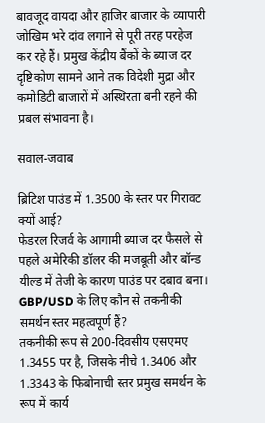बावजूद वायदा और हाजिर बाजार के व्यापारी जोखिम भरे दांव लगाने से पूरी तरह परहेज कर रहे हैं। प्रमुख केंद्रीय बैंकों के ब्याज दर दृष्टिकोण सामने आने तक विदेशी मुद्रा और कमोडिटी बाजारों में अस्थिरता बनी रहने की प्रबल संभावना है।

सवाल-जवाब

ब्रिटिश पाउंड में 1.3500 के स्तर पर गिरावट क्यों आई?
फेडरल रिजर्व के आगामी ब्याज दर फैसले से पहले अमेरिकी डॉलर की मजबूती और बॉन्ड यील्ड में तेजी के कारण पाउंड पर दबाव बना।
GBP/USD के लिए कौन से तकनीकी समर्थन स्तर महत्वपूर्ण हैं?
तकनीकी रूप से 200-दिवसीय एसएमए 1.3455 पर है, जिसके नीचे 1.3406 और 1.3343 के फिबोनाची स्तर प्रमुख समर्थन के रूप में कार्य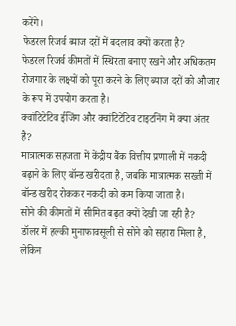करेंगे।
फेडरल रिजर्व ब्याज दरों में बदलाव क्यों करता है?
फेडरल रिजर्व कीमतों में स्थिरता बनाए रखने और अधिकतम रोजगार के लक्ष्यों को पूरा करने के लिए ब्याज दरों को औजार के रूप में उपयोग करता है।
क्वांटिटेटिव ईजिंग और क्वांटिटेटिव टाइटनिंग में क्या अंतर है?
मात्रात्मक सहजता में केंद्रीय बैंक वित्तीय प्रणाली में नकदी बढ़ाने के लिए बॉन्ड खरीदता है, जबकि मात्रात्मक सख्ती में बॉन्ड खरीद रोककर नकदी को कम किया जाता है।
सोने की कीमतों में सीमित बढ़त क्यों देखी जा रही है?
डॉलर में हल्की मुनाफावसूली से सोने को सहारा मिला है, लेकिन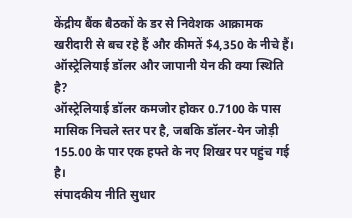केंद्रीय बैंक बैठकों के डर से निवेशक आक्रामक खरीदारी से बच रहे हैं और कीमतें $4,350 के नीचे हैं।
ऑस्ट्रेलियाई डॉलर और जापानी येन की क्या स्थिति है?
ऑस्ट्रेलियाई डॉलर कमजोर होकर 0.7100 के पास मासिक निचले स्तर पर है, जबकि डॉलर-येन जोड़ी 155.00 के पार एक हफ्ते के नए शिखर पर पहुंच गई है।
संपादकीय नीति सुधार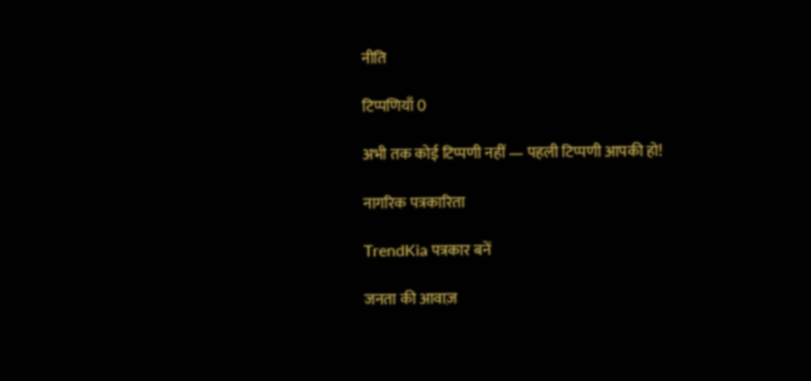नीति

टिप्पणियाँ 0

अभी तक कोई टिप्पणी नहीं — पहली टिप्पणी आपकी हो!

नागरिक पत्रकारिता

TrendKia पत्रकार बनें

जनता की आवाज़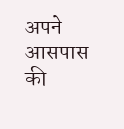अपने आसपास की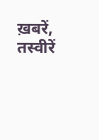ख़बरें, तस्वीरें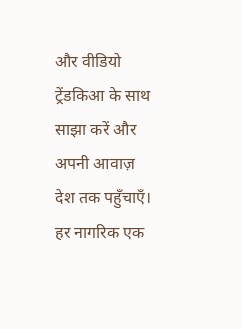और वीडियो ट्रेंडकिआ के साथ साझा करें और अपनी आवाज़ देश तक पहुँचाएँ। हर नागरिक एक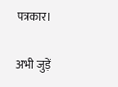पत्रकार।

अभी जुड़ें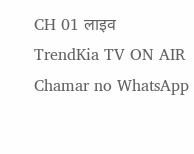CH 01 लाइव
TrendKia TV ON AIR
Chamar no WhatsApp